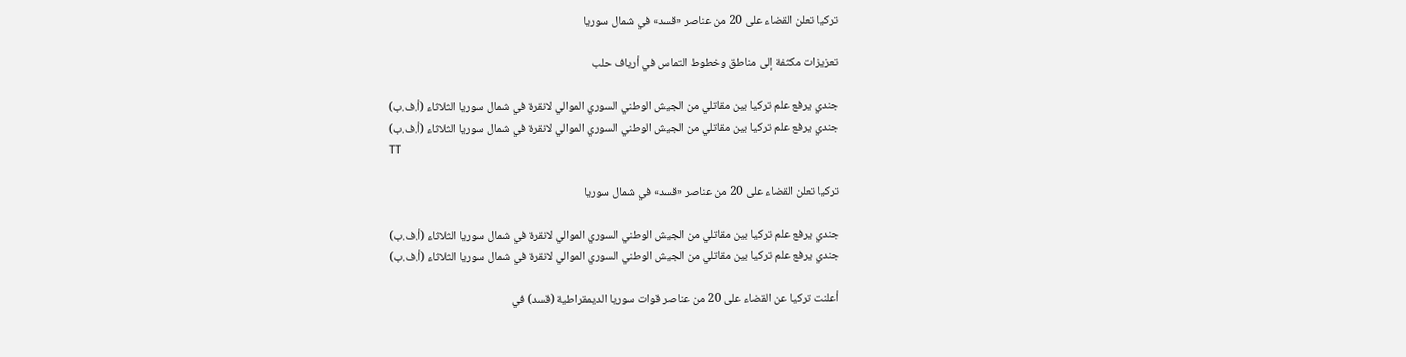تركيا تعلن القضاء على 20 من عناصر «قسد» في شمال سوريا

تعزيزات مكثفة إلى مناطق وخطوط التماس في أرياف حلب

جندي يرفع علم تركيا بين مقاتلي من الجيش الوطني السوري الموالي لانقرة في شمال سوريا الثلاثاء (أ.ف.ب)
جندي يرفع علم تركيا بين مقاتلي من الجيش الوطني السوري الموالي لانقرة في شمال سوريا الثلاثاء (أ.ف.ب)
TT

تركيا تعلن القضاء على 20 من عناصر «قسد» في شمال سوريا

جندي يرفع علم تركيا بين مقاتلي من الجيش الوطني السوري الموالي لانقرة في شمال سوريا الثلاثاء (أ.ف.ب)
جندي يرفع علم تركيا بين مقاتلي من الجيش الوطني السوري الموالي لانقرة في شمال سوريا الثلاثاء (أ.ف.ب)

أعلنت تركيا عن القضاء على 20 من عناصر قوات سوريا الديمقراطية (قسد) في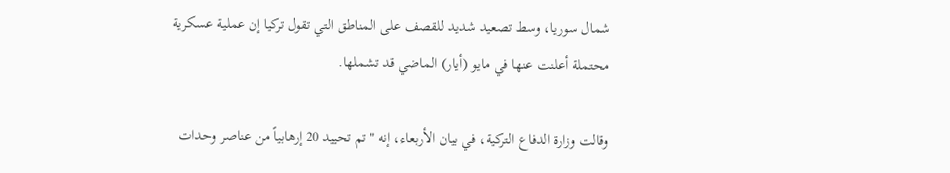شمال سوريا، وسط تصعيد شديد للقصف على المناطق التي تقول تركيا إن عملية عسكرية محتملة أعلنت عنها في مايو (أيار) الماضي قد تشملها.

وقالت وزارة الدفاع التركية، في بيان الأربعاء، إنه "تم تحييد 20 إرهابياً من عناصر وحدات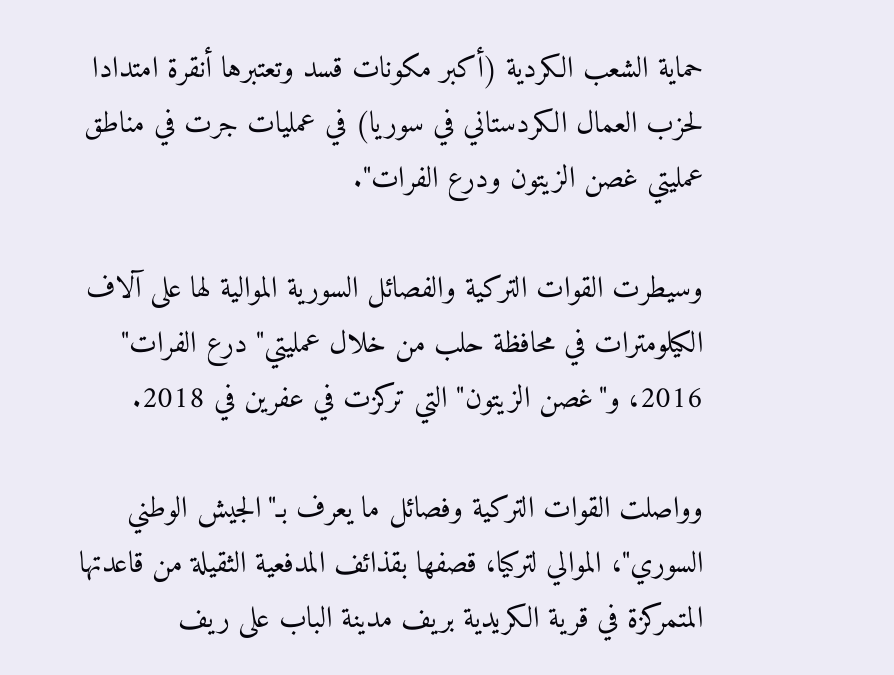حماية الشعب الكردية (أكبر مكونات قسد وتعتبرها أنقرة امتدادا لحزب العمال الكردستاني في سوريا) في عمليات جرت في مناطق عمليتي غصن الزيتون ودرع الفرات".

وسيطرت القوات التركية والفصائل السورية الموالية لها على آلاف الكيلومترات في محافظة حلب من خلال عمليتي" درع الفرات" 2016، و"غصن الزيتون" التي تركزت في عفرين في 2018.

وواصلت القوات التركية وفصائل ما يعرف بـ"الجيش الوطني السوري"، الموالي لتركيا، قصفها بقذائف المدفعية الثقيلة من قاعدتها المتمركزة في قرية الكريدية بريف مدينة الباب على ريف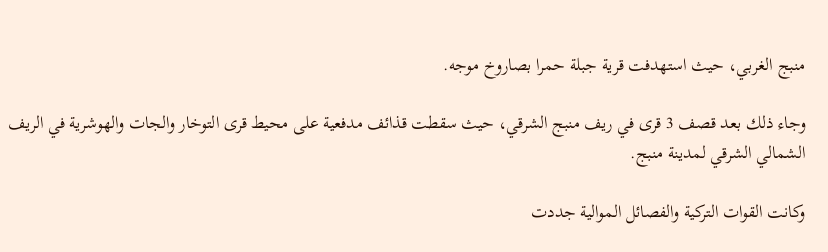منبج الغربي، حيث استهدفت قرية جبلة حمرا بصاروخ موجه.

وجاء ذلك بعد قصف 3 قرى في ريف منبج الشرقي، حيث سقطت قذائف مدفعية على محيط قرى التوخار والجات والهوشرية في الريف الشمالي الشرقي لمدينة منبج.

وكانت القوات التركية والفصائل الموالية جددت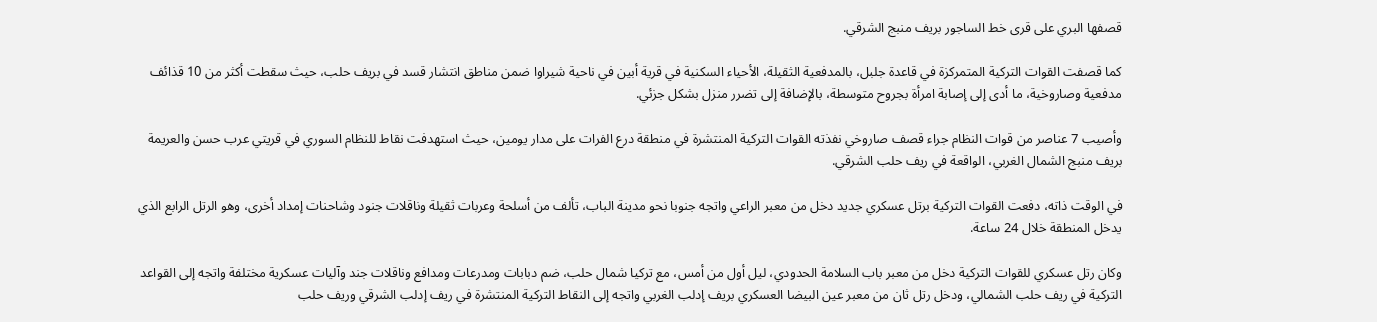قصفها البري على قرى خط الساجور بريف منبج الشرقي.

كما قصفت القوات التركية المتمركزة في قاعدة جلبل، بالمدفعية الثقيلة، الأحياء السكنية في قرية أبين في ناحية شيراوا ضمن مناطق انتشار قسد في بريف حلب، حيث سقطت أكثر من 10 قذائف مدفعية وصاروخية، ما أدى إلى إصابة امرأة بجروح متوسطة، بالإضافة إلى تضرر منزل بشكل جزئي.

وأصيب 7 عناصر من قوات النظام جراء قصف صاروخي نفذته القوات التركية المنتشرة في منطقة درع الفرات على مدار يومين، حيث استهدفت نقاط للنظام السوري في قريتي عرب حسن والعريمة بريف منبج الشمال الغربي، الواقعة في ريف حلب الشرقي.

في الوقت ذاته، دفعت القوات التركية برتل عسكري جديد دخل من معبر الراعي واتجه جنوبا نحو مدينة الباب، تألف من أسلحة وعربات ثقيلة وناقلات جنود وشاحنات إمداد أخرى، وهو الرتل الرابع الذي يدخل المنطقة خلال 24 ساعة.

وكان رتل عسكري للقوات التركية دخل من معبر باب السلامة الحدودي، ليل أول من أمس، مع تركيا شمال حلب، ضم دبابات ومدرعات ومدافع وناقلات جند وآليات عسكرية مختلفة واتجه إلى القواعد التركية في ريف حلب الشمالي، ودخل رتل ثان من معبر عين البيضا العسكري بريف إدلب الغربي واتجه إلى النقاط التركية المنتشرة في ريف إدلب الشرقي وريف حلب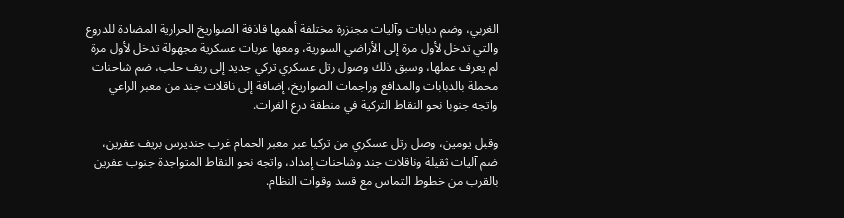الغربي، وضم دبابات وآليات مجنزرة مختلفة أهمها قاذفة الصواريخ الحرارية المضادة للدروع والتي تدخل لأول مرة إلى الأراضي السورية، ومعها عربات عسكرية مجهولة تدخل لأول مرة لم يعرف عملها، وسبق ذلك وصول رتل عسكري تركي جديد إلى ريف حلب، ضم شاحنات محملة بالدبابات والمدافع وراجمات الصواريخ، إضافة إلى ناقلات جند من معبر الراعي واتجه جنوبا نحو النقاط التركية في منطقة درع الفرات.

وقبل يومين، وصل رتل عسكري من تركيا عبر معبر الحمام غرب جنديرس بريف عفرين، ضم آليات ثقيلة وناقلات جند وشاحنات إمداد، واتجه نحو النقاط المتواجدة جنوب عفرين بالقرب من خطوط التماس مع قسد وقوات النظام.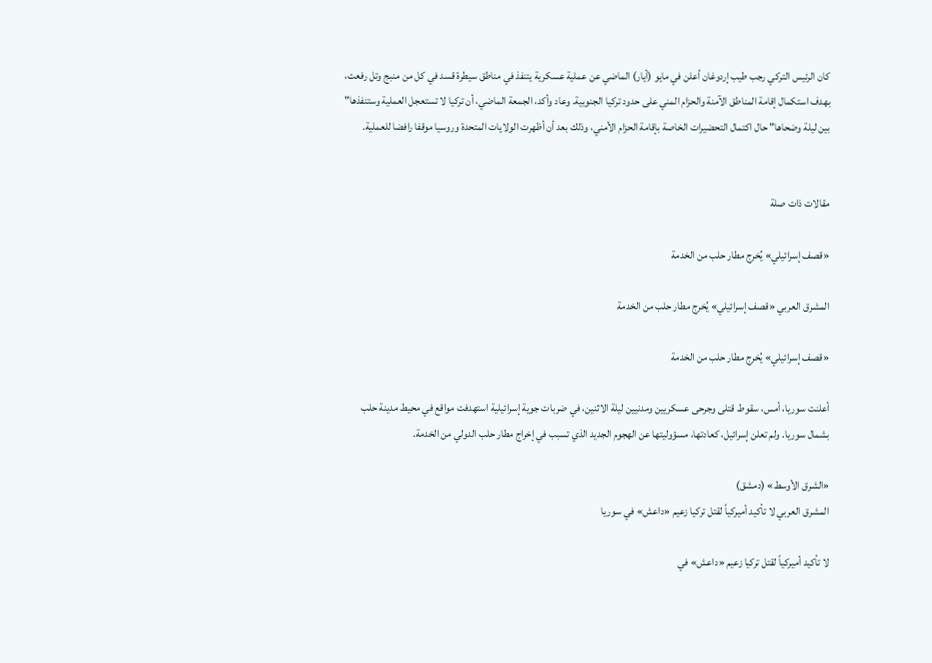كان الرئيس التركي رجب طيب إردوغان أعلن في مايو (أيار) الماضي عن عملية عسكرية يتنفذ في مناطق سيطرة قسد في كل من منبج وتل رفعت، بهدف استكمال إقامة المناطق الآمنة والحزام المني على حدود تركيا الجنوبية. وعاد وأكد، الجمعة الماضي، أن تركيا لا تستعجل العملية وستنفذها" بين ليلة وضحاها" حال اكتمال التحضيرات الخاصة بإقامة الحزام الأمني، وذلك بعد أن أظهرت الولايات المتحدة وروسيا موقفا رافضا للعملية.


مقالات ذات صلة

«قصف إسرائيلي» يُخرج مطار حلب من الخدمة

المشرق العربي «قصف إسرائيلي» يُخرج مطار حلب من الخدمة

«قصف إسرائيلي» يُخرج مطار حلب من الخدمة

أعلنت سوريا، أمس، سقوط قتلى وجرحى عسكريين ومدنيين ليلة الاثنين، في ضربات جوية إسرائيلية استهدفت مواقع في محيط مدينة حلب بشمال سوريا. ولم تعلن إسرائيل، كعادتها، مسؤوليتها عن الهجوم الجديد الذي تسبب في إخراج مطار حلب الدولي من الخدمة.

«الشرق الأوسط» (دمشق)
المشرق العربي لا تأكيد أميركياً لقتل تركيا زعيم «داعش» في سوريا

لا تأكيد أميركياً لقتل تركيا زعيم «داعش» في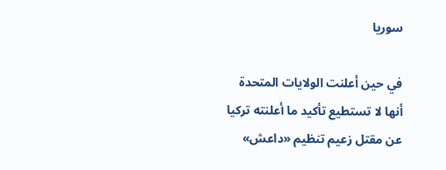سوريا

في حين أعلنت الولايات المتحدة أنها لا تستطيع تأكيد ما أعلنته تركيا عن مقتل زعيم تنظيم «داعش»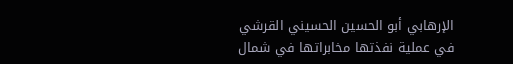الإرهابي أبو الحسين الحسيني القرشي في عملية نفذتها مخابراتها في شمال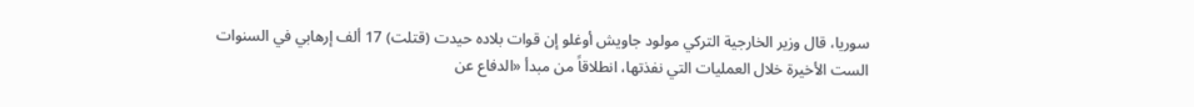سوريا، قال وزير الخارجية التركي مولود جاويش أوغلو إن قوات بلاده حيدت (قتلت) 17 ألف إرهابي في السنوات الست الأخيرة خلال العمليات التي نفذتها، انطلاقاً من مبدأ «الدفاع عن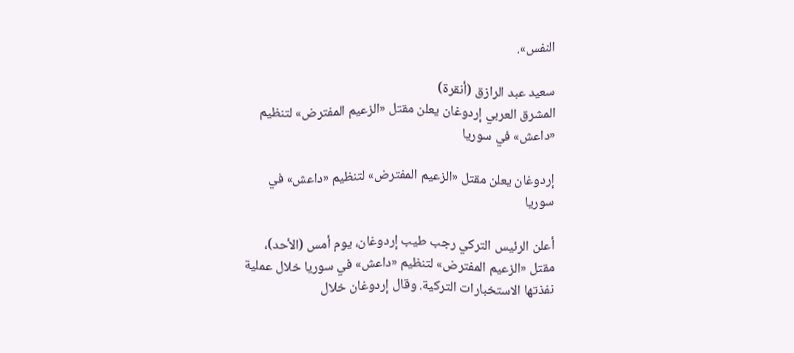النفس».

سعيد عبد الرازق (أنقرة)
المشرق العربي إردوغان يعلن مقتل «الزعيم المفترض» لتنظيم «داعش» في سوريا

إردوغان يعلن مقتل «الزعيم المفترض» لتنظيم «داعش» في سوريا

أعلن الرئيس التركي رجب طيب إردوغان، يوم أمس (الأحد)، مقتل «الزعيم المفترض» لتنظيم «داعش» في سوريا خلال عملية نفذتها الاستخبارات التركية. وقال إردوغان خلال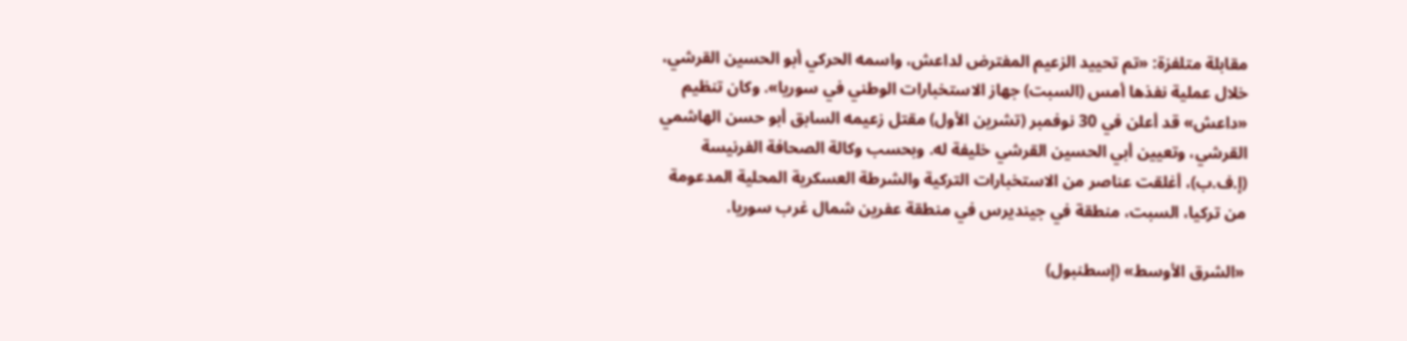مقابلة متلفزة: «تم تحييد الزعيم المفترض لداعش، واسمه الحركي أبو الحسين القرشي، خلال عملية نفذها أمس (السبت) جهاز الاستخبارات الوطني في سوريا». وكان تنظيم «داعش» قد أعلن في 30 نوفمبر (تشرين الأول) مقتل زعيمه السابق أبو حسن الهاشمي القرشي، وتعيين أبي الحسين القرشي خليفة له. وبحسب وكالة الصحافة الفرنيسة (إ.ف.ب)، أغلقت عناصر من الاستخبارات التركية والشرطة العسكرية المحلية المدعومة من تركيا، السبت، منطقة في جينديرس في منطقة عفرين شمال غرب سوريا.

«الشرق الأوسط» (إسطنبول)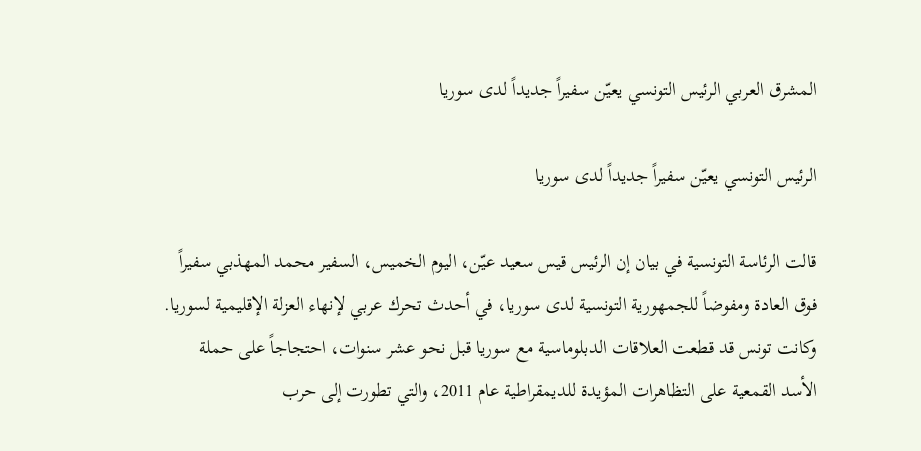المشرق العربي الرئيس التونسي يعيّن سفيراً جديداً لدى سوريا

الرئيس التونسي يعيّن سفيراً جديداً لدى سوريا

قالت الرئاسة التونسية في بيان إن الرئيس قيس سعيد عيّن، اليوم الخميس، السفير محمد المهذبي سفيراً فوق العادة ومفوضاً للجمهورية التونسية لدى سوريا، في أحدث تحرك عربي لإنهاء العزلة الإقليمية لسوريا. وكانت تونس قد قطعت العلاقات الدبلوماسية مع سوريا قبل نحو عشر سنوات، احتجاجاً على حملة الأسد القمعية على التظاهرات المؤيدة للديمقراطية عام 2011، والتي تطورت إلى حرب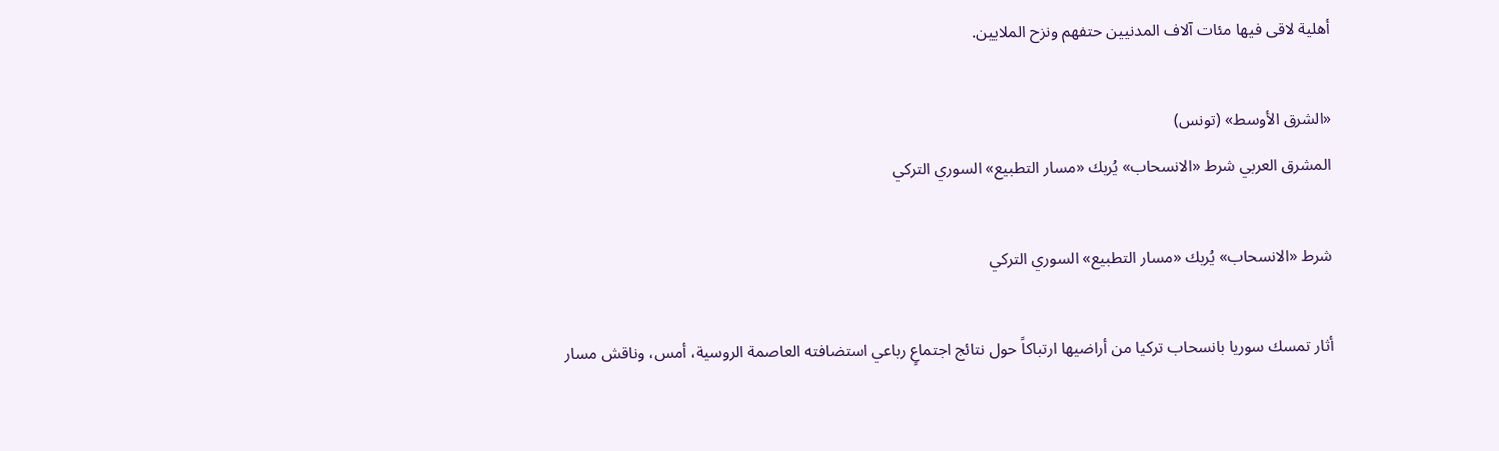أهلية لاقى فيها مئات آلاف المدنيين حتفهم ونزح الملايين.

«الشرق الأوسط» (تونس)
المشرق العربي شرط «الانسحاب» يُربك «مسار التطبيع» السوري التركي

شرط «الانسحاب» يُربك «مسار التطبيع» السوري التركي

أثار تمسك سوريا بانسحاب تركيا من أراضيها ارتباكاً حول نتائج اجتماعٍ رباعي استضافته العاصمة الروسية، أمس، وناقش مسار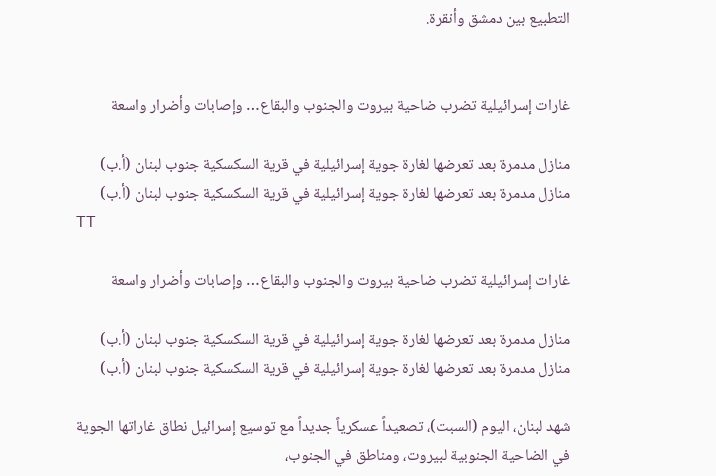التطبيع بين دمشق وأنقرة.


غارات إسرائيلية تضرب ضاحية بيروت والجنوب والبقاع… وإصابات وأضرار واسعة

منازل مدمرة بعد تعرضها لغارة جوية إسرائيلية في قرية السكسكية جنوب لبنان (أ.ب)
منازل مدمرة بعد تعرضها لغارة جوية إسرائيلية في قرية السكسكية جنوب لبنان (أ.ب)
TT

غارات إسرائيلية تضرب ضاحية بيروت والجنوب والبقاع… وإصابات وأضرار واسعة

منازل مدمرة بعد تعرضها لغارة جوية إسرائيلية في قرية السكسكية جنوب لبنان (أ.ب)
منازل مدمرة بعد تعرضها لغارة جوية إسرائيلية في قرية السكسكية جنوب لبنان (أ.ب)

شهد لبنان، اليوم (السبت)، تصعيداً عسكرياً جديداً مع توسيع إسرائيل نطاق غاراتها الجوية في الضاحية الجنوبية لبيروت، ومناطق في الجنوب،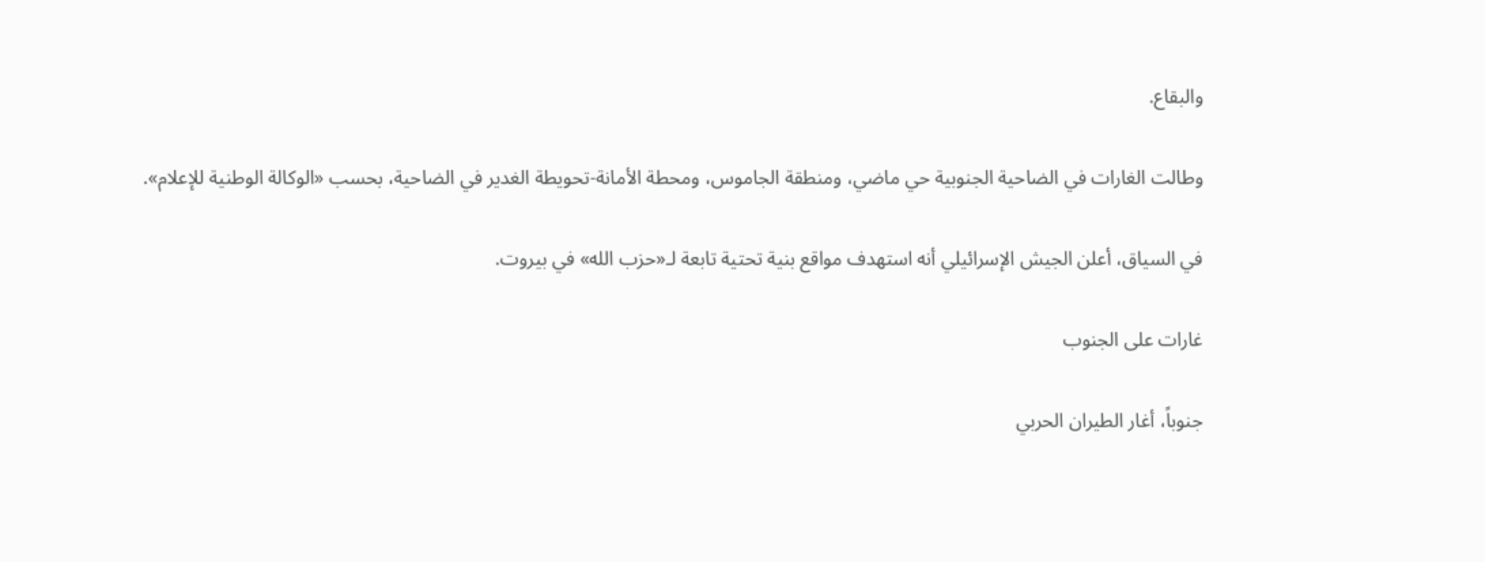والبقاع.

وطالت الغارات في الضاحية الجنوبية حي ماضي، ومنطقة الجاموس، ومحطة الأمانة-تحويطة الغدير في الضاحية، بحسب «الوكالة الوطنية للإعلام».

في السياق، أعلن الجيش الإسرائيلي أنه استهدف مواقع بنية تحتية تابعة لـ«حزب الله» في بيروت.

غارات على الجنوب

جنوباً، أغار الطيران الحربي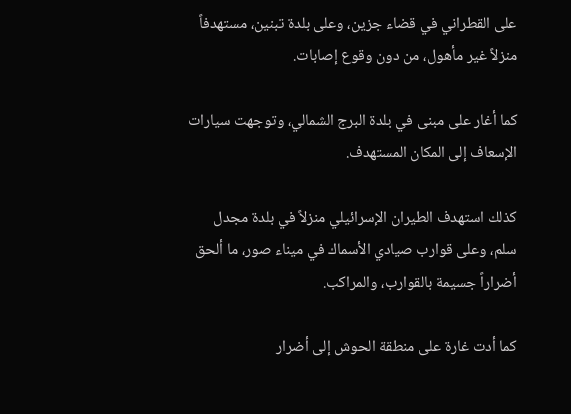على القطراني في قضاء جزين، وعلى بلدة تبنين، مستهدفاً منزلاً غير مأهول، من دون وقوع إصابات.

كما أغار على مبنى في بلدة البرج الشمالي، وتوجهت سيارات الإسعاف إلى المكان المستهدف.

كذلك استهدف الطيران الإسرائيلي منزلاً في بلدة مجدل سلم، وعلى قوارب صيادي الأسماك في ميناء صور، ما ألحق أضراراً جسيمة بالقوارب، والمراكب.

كما أدت غارة على منطقة الحوش إلى أضرار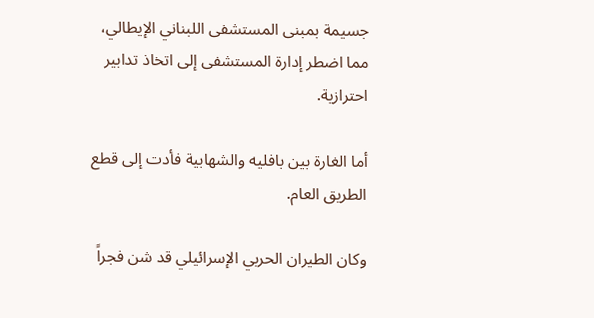جسيمة بمبنى المستشفى اللبناني الإيطالي، مما اضطر إدارة المستشفى إلى اتخاذ تدابير احترازية.

أما الغارة بين بافليه والشهابية فأدت إلى قطع الطريق العام.

وكان الطيران الحربي الإسرائيلي قد شن فجراً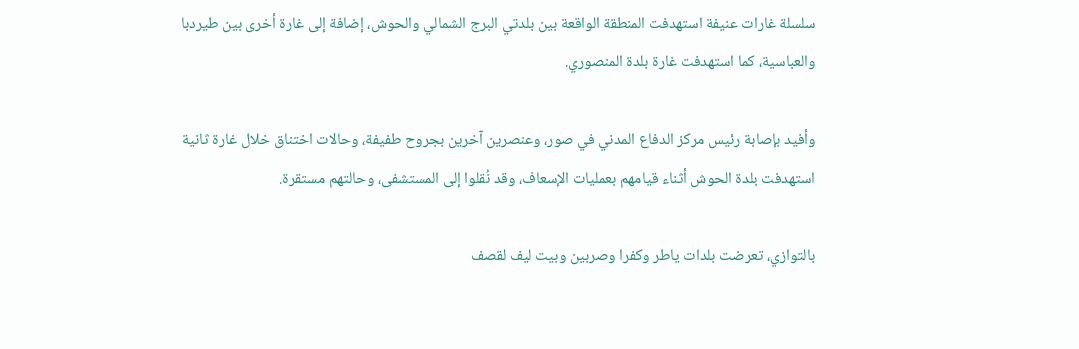سلسلة غارات عنيفة استهدفت المنطقة الواقعة بين بلدتي البرج الشمالي والحوش، إضافة إلى غارة أخرى بين طيردبا والعباسية، كما استهدفت غارة بلدة المنصوري.

وأفيد بإصابة رئيس مركز الدفاع المدني في صور، وعنصرين آخرين بجروح طفيفة، وحالات اختناق خلال غارة ثانية استهدفت بلدة الحوش أثناء قيامهم بعمليات الإسعاف، وقد نُقلوا إلى المستشفى، وحالتهم مستقرة.

بالتوازي، تعرضت بلدات ياطر وكفرا وصربين وبيت ليف لقصف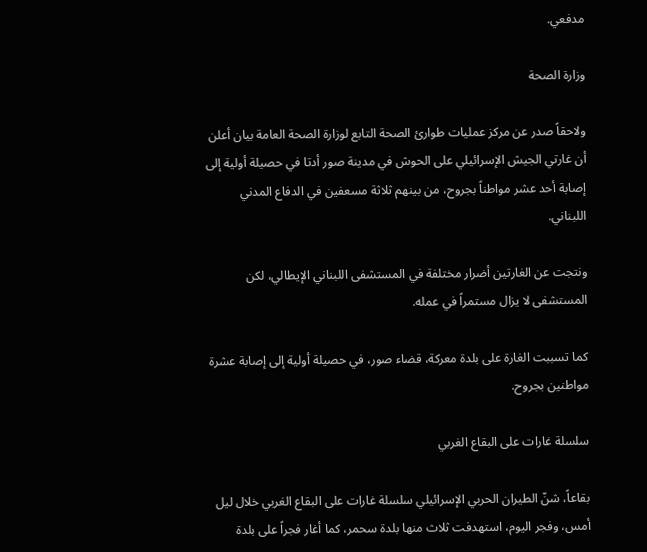مدفعي.

وزارة الصحة

ولاحقاً صدر عن مركز عمليات طوارئ الصحة التابع لوزارة الصحة العامة بيان أعلن أن غارتي الجيش الإسرائيلي على الحوش في مدينة صور أدتا في حصيلة أولية إلى إصابة أحد عشر مواطناً بجروح، من بينهم ثلاثة مسعفين في الدفاع المدني اللبناني.

ونتجت عن الغارتين أضرار مختلفة في المستشفى اللبناني الإيطالي، لكن المستشفى لا يزال مستمراً في عمله.

كما تسببت الغارة على بلدة معركة، قضاء صور، في حصيلة أولية إلى إصابة عشرة مواطنين بجروح.

سلسلة غارات على البقاع الغربي

بقاعاً، شنّ الطيران الحربي الإسرائيلي سلسلة غارات على البقاع الغربي خلال ليل أمس، وفجر اليوم، استهدفت ثلاث منها بلدة سحمر، كما أغار فجراً على بلدة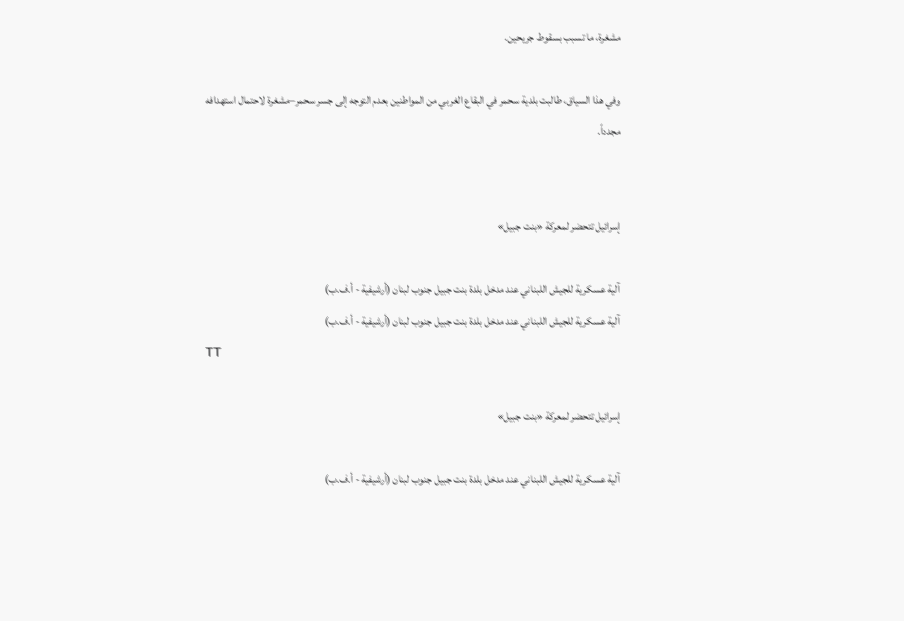مشغرة، ما تسبب بسقوط جريحين.

وفي هذا السياق، طالبت بلدية سحمر في البقاع الغربي من المواطنين بعدم التوجه إلى جسر سحمر–مشغرة لاحتمال استهدافه مجدداً.


إسرائيل تتحضر لمعركة «بنت جبيل»

آلية عسكرية للجيش اللبناني عند مدخل بلدة بنت جبيل جنوب لبنان (أرشيفية - أ.ف.ب)
آلية عسكرية للجيش اللبناني عند مدخل بلدة بنت جبيل جنوب لبنان (أرشيفية - أ.ف.ب)
TT

إسرائيل تتحضر لمعركة «بنت جبيل»

آلية عسكرية للجيش اللبناني عند مدخل بلدة بنت جبيل جنوب لبنان (أرشيفية - أ.ف.ب)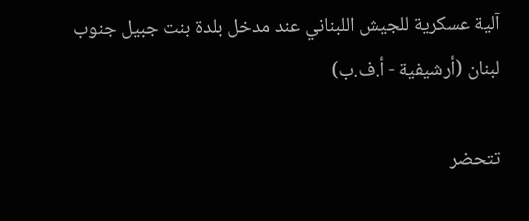آلية عسكرية للجيش اللبناني عند مدخل بلدة بنت جبيل جنوب لبنان (أرشيفية - أ.ف.ب)

تتحضر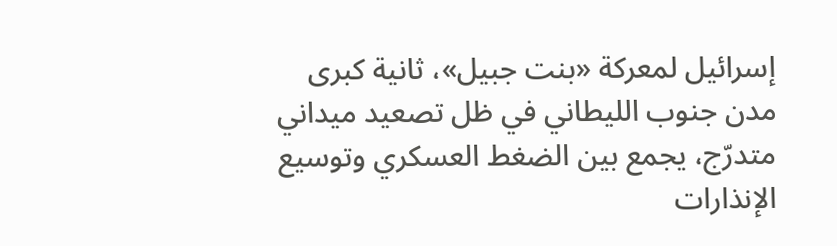إسرائيل لمعركة «بنت جبيل»، ثانية كبرى مدن جنوب الليطاني في ظل تصعيد ميداني متدرّج، يجمع بين الضغط العسكري وتوسيع الإنذارات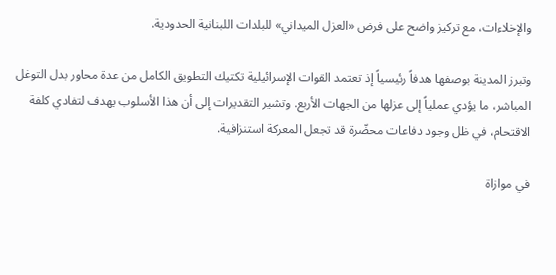والإخلاءات، مع تركيز واضح على فرض «العزل الميداني» للبلدات اللبنانية الحدودية.

وتبرز المدينة بوصفها هدفاً رئيسياً إذ تعتمد القوات الإسرائيلية تكتيك التطويق الكامل من عدة محاور بدل التوغل المباشر، ما يؤدي عملياً إلى عزلها من الجهات الأربع. وتشير التقديرات إلى أن هذا الأسلوب يهدف لتفادي كلفة الاقتحام، في ظل وجود دفاعات محضّرة قد تجعل المعركة استنزافية.

في موازاة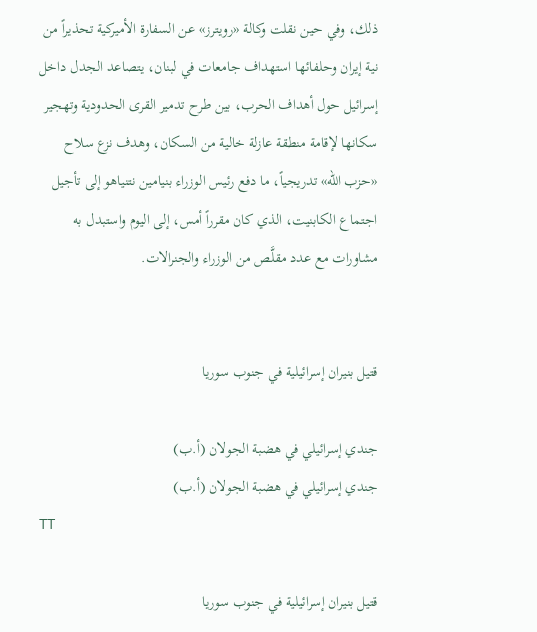ذلك، وفي حين نقلت وكالة «رويترز» عن السفارة الأميركية تحذيراً من نية إيران وحلفائها استهداف جامعات في لبنان، يتصاعد الجدل داخل إسرائيل حول أهداف الحرب، بين طرح تدمير القرى الحدودية وتهجير سكانها لإقامة منطقة عازلة خالية من السكان، وهدف نزع سلاح «حزب الله» تدريجياً، ما دفع رئيس الوزراء بنيامين نتنياهو إلى تأجيل اجتماع الكابنيت، الذي كان مقرراً أمس، إلى اليوم واستبدل به مشاورات مع عدد مقلَّص من الوزراء والجنرالات.


قتيل بنيران إسرائيلية في جنوب سوريا

جندي إسرائيلي في هضبة الجولان (أ.ب)
جندي إسرائيلي في هضبة الجولان (أ.ب)
TT

قتيل بنيران إسرائيلية في جنوب سوريا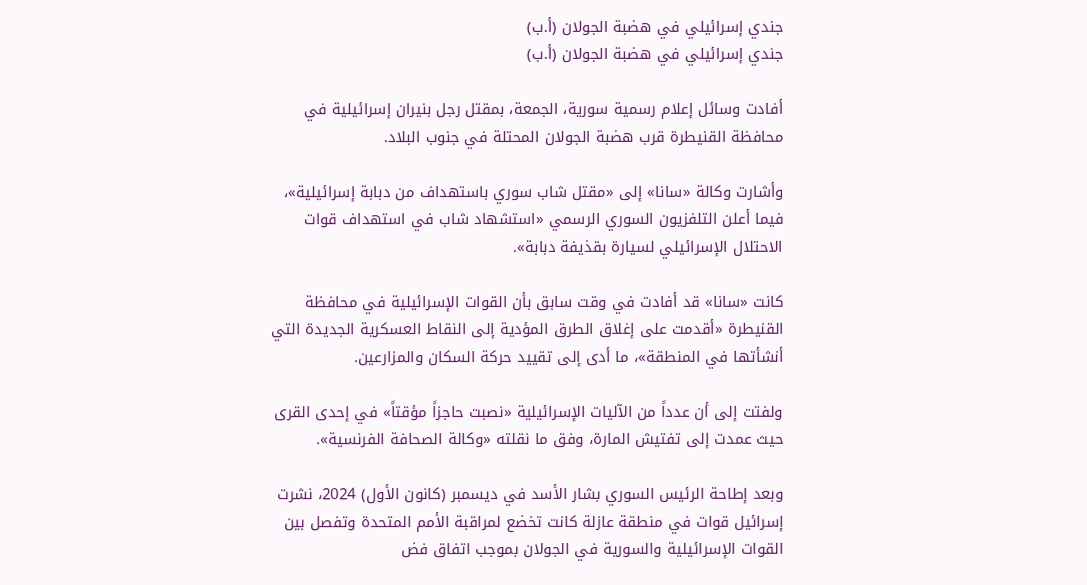جندي إسرائيلي في هضبة الجولان (أ.ب)
جندي إسرائيلي في هضبة الجولان (أ.ب)

أفادت وسائل إعلام رسمية سورية، الجمعة، بمقتل رجل بنيران إسرائيلية في محافظة القنيطرة قرب هضبة الجولان المحتلة في جنوب البلاد.

وأشارت وكالة «سانا» إلى «مقتل شاب سوري باستهداف من دبابة إسرائيلية»، فيما أعلن التلفزيون السوري الرسمي «استشهاد شاب في استهداف قوات الاحتلال الإسرائيلي لسيارة بقذيفة دبابة».

كانت «سانا» قد أفادت في وقت سابق بأن القوات الإسرائيلية في محافظة القنيطرة «أقدمت على إغلاق الطرق المؤدية إلى النقاط العسكرية الجديدة التي أنشأتها في المنطقة»، ما أدى إلى تقييد حركة السكان والمزارعين.

ولفتت إلى أن عدداً من الآليات الإسرائيلية «نصبت حاجزاً مؤقتاً» في إحدى القرى حيث عمدت إلى تفتيش المارة، وفق ما نقلته «وكالة الصحافة الفرنسية».

وبعد إطاحة الرئيس السوري بشار الأسد في ديسمبر (كانون الأول) 2024، نشرت إسرائيل قوات في منطقة عازلة كانت تخضع لمراقبة الأمم المتحدة وتفصل بين القوات الإسرائيلية والسورية في الجولان بموجب اتفاق فض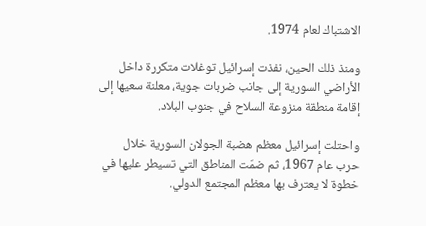الاشتباك لعام 1974.

ومنذ ذلك الحين، نفذت إسرائيل توغلات متكررة داخل الأراضي السورية إلى جانب ضربات جوية، معلنة سعيها إلى إقامة منطقة منزوعة السلاح في جنوب البلاد.

واحتلت إسرائيل معظم هضبة الجولان السورية خلال حرب عام 1967، ثم ضمّت المناطق التي تسيطر عليها في خطوة لا يعترف بها معظم المجتمع الدولي.